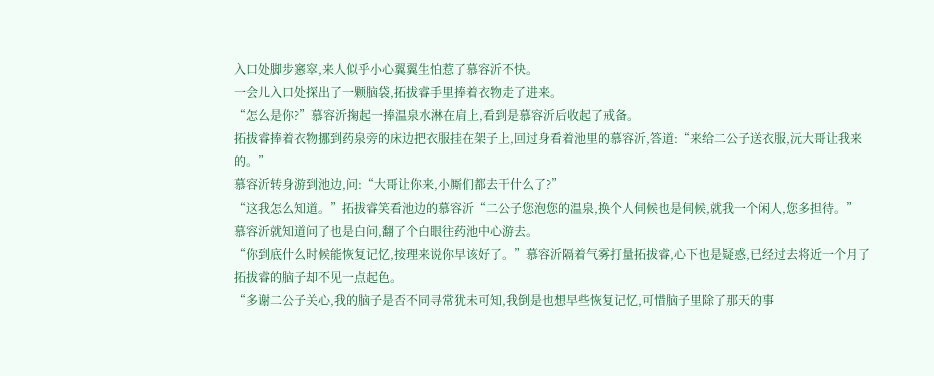入口处脚步窸窣,来人似乎小心翼翼生怕惹了慕容沂不快。
一会儿入口处探出了一颗脑袋,拓拔睿手里捧着衣物走了进来。
“怎么是你?”慕容沂掬起一捧温泉水淋在肩上,看到是慕容沂后收起了戒备。
拓拔睿捧着衣物挪到药泉旁的床边把衣服挂在架子上,回过身看着池里的慕容沂,答道:“来给二公子送衣服,沅大哥让我来的。”
慕容沂转身游到池边,问:“大哥让你来,小厮们都去干什么了?”
“这我怎么知道。”拓拔睿笑看池边的慕容沂“二公子您泡您的温泉,换个人伺候也是伺候,就我一个闲人,您多担待。”
慕容沂就知道问了也是白问,翻了个白眼往药池中心游去。
“你到底什么时候能恢复记忆,按理来说你早该好了。”慕容沂隔着气雾打量拓拔睿,心下也是疑惑,已经过去将近一个月了拓拔睿的脑子却不见一点起色。
“多谢二公子关心,我的脑子是否不同寻常犹未可知,我倒是也想早些恢复记忆,可惜脑子里除了那天的事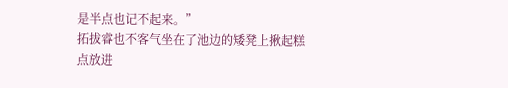是半点也记不起来。”
拓拔睿也不客气坐在了池边的矮凳上揪起糕点放进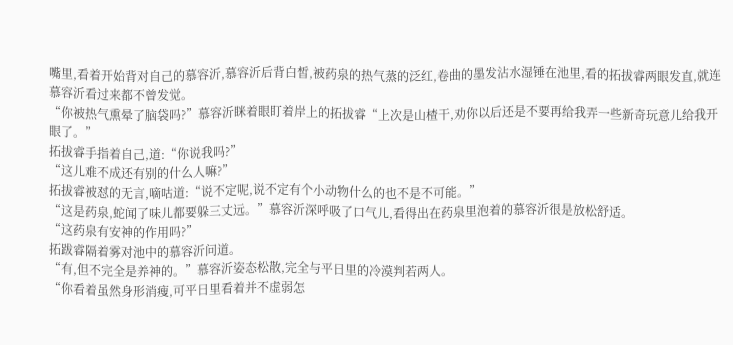嘴里,看着开始背对自己的慕容沂,慕容沂后背白皙,被药泉的热气蒸的泛红,卷曲的墨发沾水湿锤在池里,看的拓拔睿两眼发直,就连慕容沂看过来都不曾发觉。
“你被热气熏晕了脑袋吗?”慕容沂眯着眼盯着岸上的拓拔睿“上次是山楂干,劝你以后还是不要再给我弄一些新奇玩意儿给我开眼了。”
拓拔睿手指着自己,道:“你说我吗?”
“这儿难不成还有别的什么人嘛?”
拓拔睿被怼的无言,嘀咕道:“说不定呢,说不定有个小动物什么的也不是不可能。”
“这是药泉,蛇闻了味儿都要躲三丈远。”慕容沂深呼吸了口气儿,看得出在药泉里泡着的慕容沂很是放松舒适。
“这药泉有安神的作用吗?”
拓跋睿隔着雾对池中的慕容沂问道。
“有,但不完全是养神的。”慕容沂姿态松散,完全与平日里的冷漠判若两人。
“你看着虽然身形消瘦,可平日里看着并不虚弱怎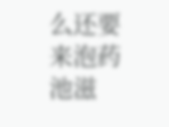么还要来泡药池滋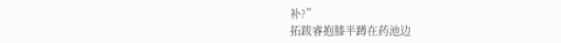补?”
拓跋睿抱膝半蹲在药池边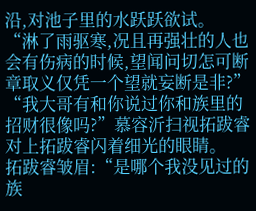沿,对池子里的水跃跃欲试。
“淋了雨驱寒,况且再强壮的人也会有伤病的时候,望闻问切怎可断章取义仅凭一个望就妄断是非?”
“我大哥有和你说过你和族里的招财很像吗?”慕容沂扫视拓跋睿对上拓跋睿闪着细光的眼睛。
拓跋睿皱眉:“是哪个我没见过的族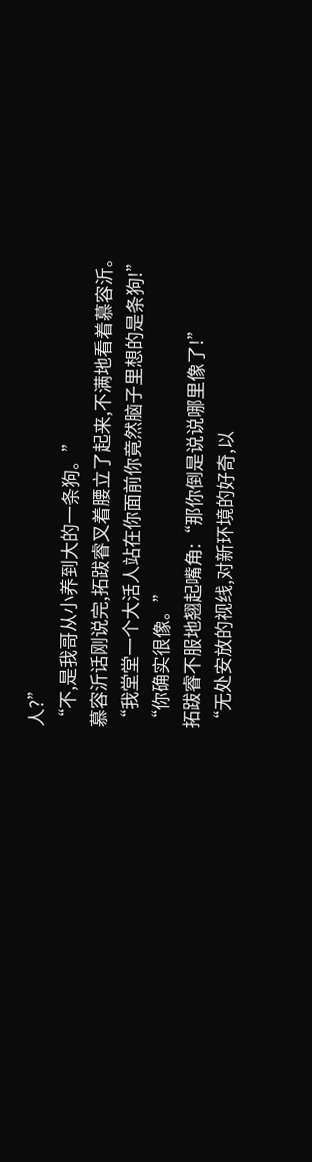人?”
“不,是我哥从小养到大的一条狗。”
慕容沂话刚说完,拓跋睿叉着腰立了起来,不满地看着慕容沂。
“我堂堂一个大活人站在你面前你竟然脑子里想的是条狗!”
“你确实很像。”
拓跋睿不服地翘起嘴角:“那你倒是说说哪里像了!”
“无处安放的视线,对新环境的好奇,以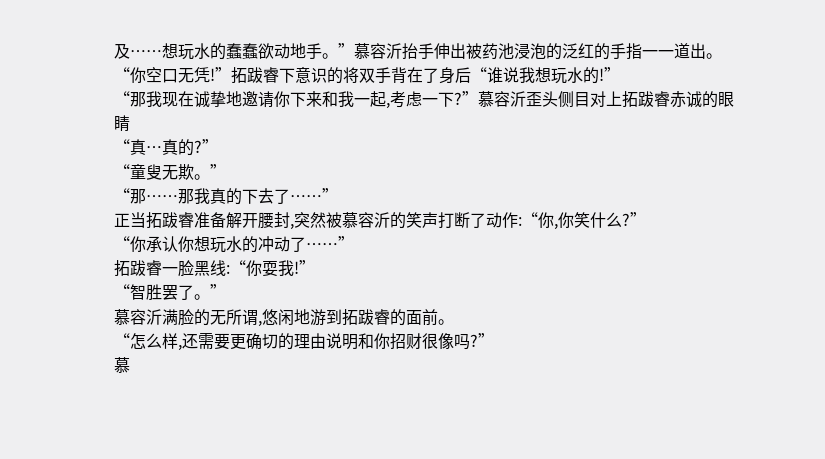及……想玩水的蠢蠢欲动地手。”慕容沂抬手伸出被药池浸泡的泛红的手指一一道出。
“你空口无凭!”拓跋睿下意识的将双手背在了身后“谁说我想玩水的!”
“那我现在诚挚地邀请你下来和我一起,考虑一下?”慕容沂歪头侧目对上拓跋睿赤诚的眼睛
“真…真的?”
“童叟无欺。”
“那……那我真的下去了……”
正当拓跋睿准备解开腰封,突然被慕容沂的笑声打断了动作:“你,你笑什么?”
“你承认你想玩水的冲动了……”
拓跋睿一脸黑线:“你耍我!”
“智胜罢了。”
慕容沂满脸的无所谓,悠闲地游到拓跋睿的面前。
“怎么样,还需要更确切的理由说明和你招财很像吗?”
慕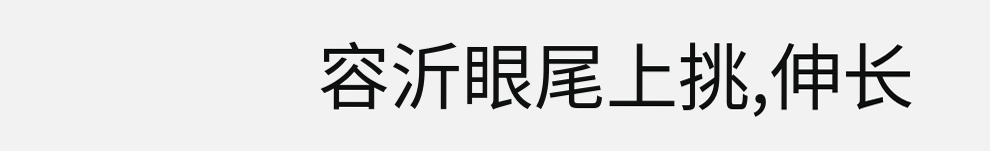容沂眼尾上挑,伸长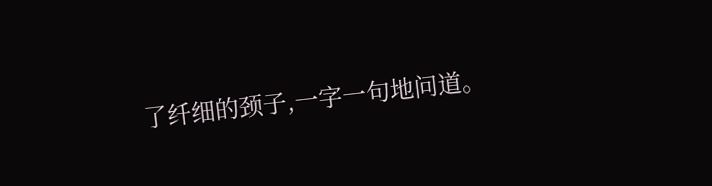了纤细的颈子,一字一句地问道。